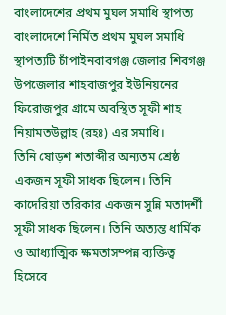বাংলাদেশের প্রথম মুঘল সমাধি স্থাপত্য
বাংলাদেশে নির্মিত প্রথম মুঘল সমাধি স্থাপত্যটি চাঁপাইনবাবগঞ্জ জেলার শিবগঞ্জ উপজেলার শাহবাজপুর ইউনিয়নের ফিরোজপুর গ্রামে অবস্থিত সূফী শাহ নিয়ামতউল্লাহ (রহঃ) এর সমাধি।
তিনি ষোড়শ শতাব্দীর অন্যতম শ্রেষ্ঠ একজন সূফী সাধক ছিলেন। তিনি কাদেরিয়া তরিকার একজন সুন্নি মতাদর্শী সূফী সাধক ছিলেন। তিনি অত্যন্ত ধার্মিক ও আধ্যাত্মিক ক্ষমতাসম্পন্ন ব্যক্তিত্ব হিসেবে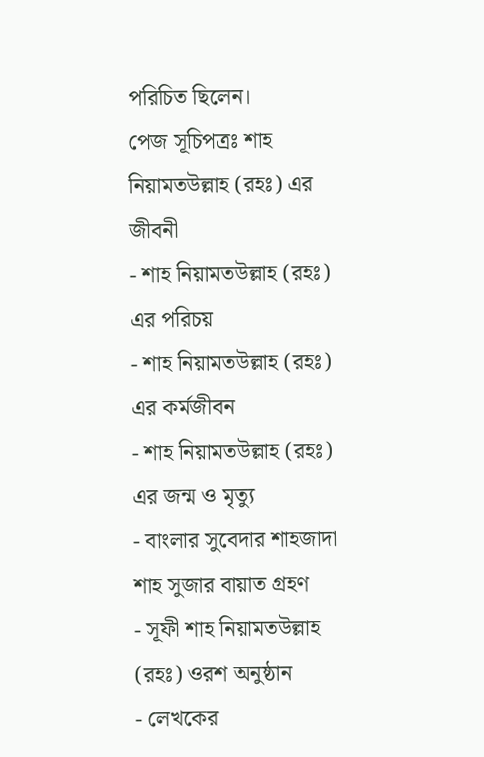পরিচিত ছিলেন।
পেজ সূচিপত্রঃ শাহ নিয়ামতউল্লাহ (রহঃ) এর জীবনী
- শাহ নিয়ামতউল্লাহ (রহঃ) এর পরিচয়
- শাহ নিয়ামতউল্লাহ (রহঃ) এর কর্মজীবন
- শাহ নিয়ামতউল্লাহ (রহঃ) এর জন্ম ও মৃত্যু
- বাংলার সুবেদার শাহজাদা শাহ সুজার বায়াত গ্রহণ
- সূফী শাহ নিয়ামতউল্লাহ (রহঃ) ওরশ অনুষ্ঠান
- লেখকের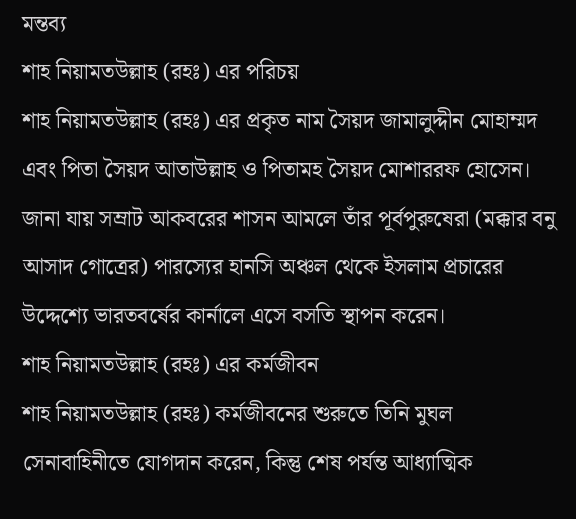মন্তব্য
শাহ নিয়ামতউল্লাহ (রহঃ) এর পরিচয়
শাহ নিয়ামতউল্লাহ (রহঃ) এর প্রকৃত নাম সৈয়দ জামালুদ্দীন মোহাম্মদ এবং পিতা সৈয়দ আতাউল্লাহ ও পিতামহ সৈয়দ মোশাররফ হোসেন। জানা যায় সম্রাট আকবরের শাসন আমলে তাঁর পূর্বপুরুষেরা (মক্কার বনু আসাদ গোত্রের) পারস্যের হানসি অঞ্চল থেকে ইসলাম প্রচারের উদ্দেশ্যে ভারতবর্ষের কার্নালে এসে বসতি স্থাপন করেন।
শাহ নিয়ামতউল্লাহ (রহঃ) এর কর্মজীবন
শাহ নিয়ামতউল্লাহ (রহঃ) কর্মজীবনের শুরুতে তিনি মুঘল সেনাবাহিনীতে যোগদান করেন, কিন্তু শেষ পর্যন্ত আধ্যাত্মিক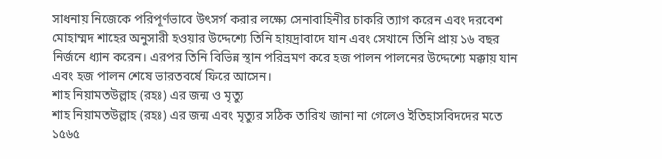সাধনায় নিজেকে পরিপূর্ণভাবে উৎসর্গ করার লক্ষ্যে সেনাবাহিনীর চাকরি ত্যাগ করেন এবং দরবেশ মোহাম্মদ শাহের অনুসারী হওয়ার উদ্দেশ্যে তিনি হায়দ্রাবাদে যান এবং সেখানে তিনি প্রায় ১৬ বছর নির্জনে ধ্যান করেন। এরপর তিনি বিভিন্ন স্থান পরিভ্রমণ করে হজ পালন পালনের উদ্দেশ্যে মক্কায় যান এবং হজ পালন শেষে ভারতবর্ষে ফিরে আসেন।
শাহ নিয়ামতউল্লাহ (রহঃ) এর জন্ম ও মৃত্যু
শাহ নিয়ামতউল্লাহ (রহঃ) এর জন্ম এবং মৃত্যুর সঠিক তারিখ জানা না গেলেও ইতিহাসবিদদের মতে ১৫৬৫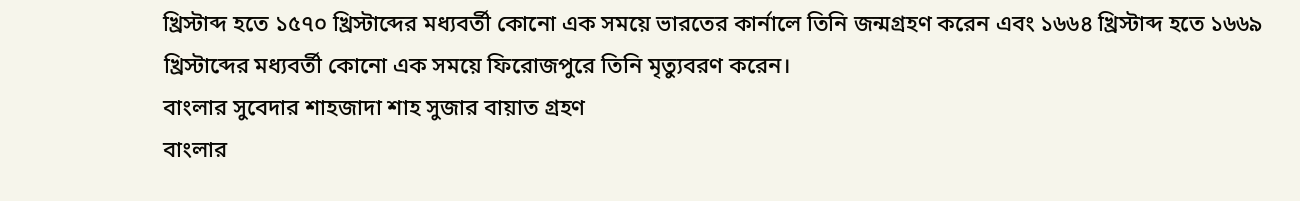খ্রিস্টাব্দ হতে ১৫৭০ খ্রিস্টাব্দের মধ্যবর্তী কোনো এক সময়ে ভারতের কার্নালে তিনি জন্মগ্রহণ করেন এবং ১৬৬৪ খ্রিস্টাব্দ হতে ১৬৬৯ খ্রিস্টাব্দের মধ্যবর্তী কোনো এক সময়ে ফিরোজপুরে তিনি মৃত্যুবরণ করেন।
বাংলার সুবেদার শাহজাদা শাহ সুজার বায়াত গ্রহণ
বাংলার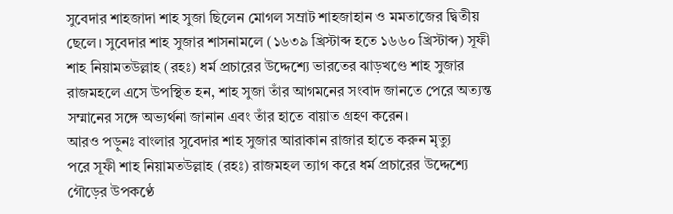সুবেদার শাহজাদা শাহ সুজা ছিলেন মোগল সম্রাট শাহজাহান ও মমতাজের দ্বিতীয় ছেলে। সুবেদার শাহ সুজার শাসনামলে (১৬৩৯ খ্রিস্টাব্দ হতে ১৬৬০ খ্রিস্টাব্দ) সূফী শাহ নিয়ামতউল্লাহ (রহঃ) ধর্ম প্রচারের উদ্দেশ্যে ভারতের ঝাড়খণ্ডে শাহ সুজার রাজমহলে এসে উপস্থিত হন, শাহ সুজা তাঁর আগমনের সংবাদ জানতে পেরে অত্যন্ত সম্মানের সঙ্গে অভ্যর্থনা জানান এবং তাঁর হাতে বায়াত গ্রহণ করেন।
আরও পড়ুনঃ বাংলার সুবেদার শাহ সুজার আরাকান রাজার হাতে করুন মৃত্যু
পরে সূফী শাহ নিয়ামতউল্লাহ (রহঃ) রাজমহল ত্যাগ করে ধর্ম প্রচারের উদ্দেশ্যে গৌড়ের উপকণ্ঠে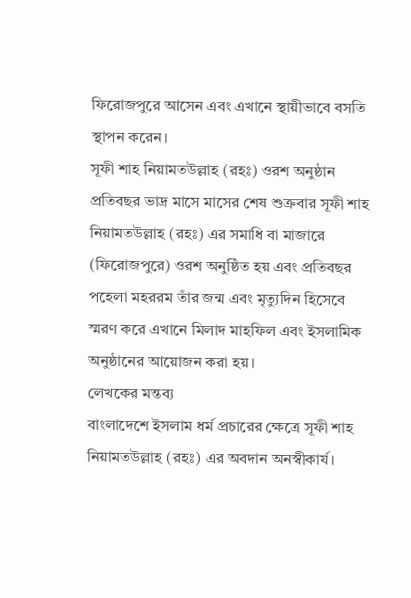ফিরোজপুরে আসেন এবং এখানে স্থায়ীভাবে বসতি স্থাপন করেন।
সূফী শাহ নিয়ামতউল্লাহ (রহঃ) ওরশ অনুষ্ঠান
প্রতিবছর ভাদ্র মাসে মাসের শেষ শুক্রবার সূফী শাহ নিয়ামতউল্লাহ (রহঃ) এর সমাধি বা মাজারে (ফিরোজপুরে) ওরশ অনুষ্ঠিত হয় এবং প্রতিবছর পহেলা মহররম তাঁর জন্ম এবং মৃত্যুদিন হিসেবে স্মরণ করে এখানে মিলাদ মাহফিল এবং ইসলামিক অনুষ্ঠানের আয়োজন করা হয়।
লেখকের মন্তব্য
বাংলাদেশে ইসলাম ধর্ম প্রচারের ক্ষেত্রে সূফী শাহ নিয়ামতউল্লাহ (রহঃ) এর অবদান অনস্বীকার্য।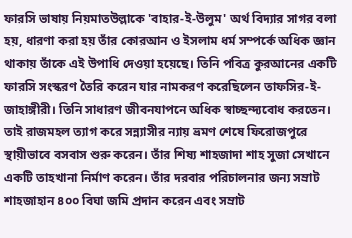ফারসি ভাষায় নিয়মাতউল্লাকে 'বাহার-ই-উলুম' অর্থ বিদ্যার সাগর বলা হয়, ধারণা করা হয় তাঁর কোরআন ও ইসলাম ধর্ম সম্পর্কে অধিক জ্ঞান থাকায় তাঁকে এই উপাধি দেওয়া হয়েছে। তিনি পবিত্র কুরআনের একটি ফারসি সংস্করণ তৈরি করেন যার নামকরণ করেছিলেন তাফসির-ই-জাহাঙ্গীরী। তিনি সাধারণ জীবনযাপনে অধিক স্বাচ্ছন্দ্যবোধ করতেন। তাই রাজমহল ত্যাগ করে সন্ন্যাসীর ন্যায় ভ্রমণ শেষে ফিরোজপুরে স্থায়ীভাবে বসবাস শুরু করেন। তাঁর শিষ্য শাহজাদা শাহ সুজা সেখানে একটি তাহখানা নির্মাণ করেন। তাঁর দরবার পরিচালনার জন্য সম্রাট শাহজাহান ৪০০ বিঘা জমি প্রদান করেন এবং সম্রাট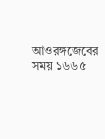আওরঙ্গজেবের সময় ১৬৬৫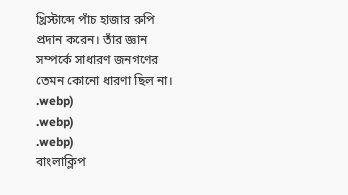খ্রিস্টাব্দে পাঁচ হাজার রুপি প্রদান করেন। তাঁর জ্ঞান সম্পর্কে সাধারণ জনগণের তেমন কোনো ধারণা ছিল না।
.webp)
.webp)
.webp)
বাংলাক্লিপ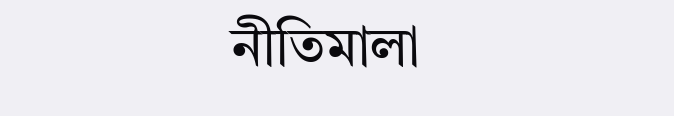নীতিমালা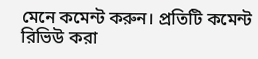মেনে কমেন্ট করুন। প্রতিটি কমেন্ট রিভিউ করা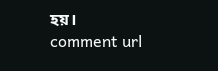হয়।
comment url